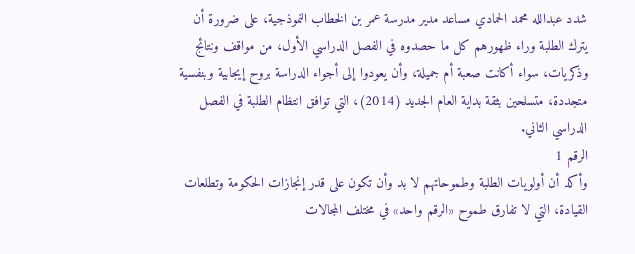شدد عبدالله محمد الحمادي مساعد مدير مدرسة عمر بن الخطاب النموذجية، على ضرورة أن يترك الطلبة وراء ظهورهم كل ما حصدوه في الفصل الدراسي الأول، من مواقف ونتائج وذكريات، سواء أكانت صعبة أم جميلة، وأن يعودوا إلى أجواء الدراسة بروح إيجابية وبنفسية متجددة، متسلحين بثقة بداية العام الجديد (2014)، التي توافق انتظام الطلبة في الفصل الدراسي الثاني.
الرقم 1
وأكد أن أولويات الطلبة وطموحاتهم لا بد وأن تكون على قدر إنجازات الحكومة وتطلعات القيادة، التي لا تفارق طموح «الرقم واحد» في مختلف المجالات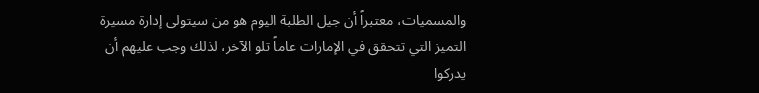والمسميات، معتبراً أن جيل الطلبة اليوم هو من سيتولى إدارة مسيرة التميز التي تتحقق في الإمارات عاماً تلو الآخر، لذلك وجب عليهم أن يدركوا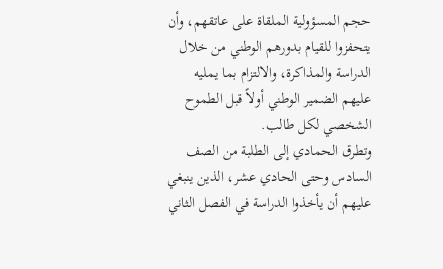حجم المسؤولية الملقاة على عاتقهم، وأن يتحفزوا للقيام بدورهم الوطني من خلال الدراسة والمذاكرة، والالتزام بما يمليه عليهم الضمير الوطني أولاً قبل الطموح الشخصي لكل طالب.
وتطرق الحمادي إلى الطلبة من الصف السادس وحتى الحادي عشر، الذين ينبغي عليهم أن يأخذوا الدراسة في الفصل الثاني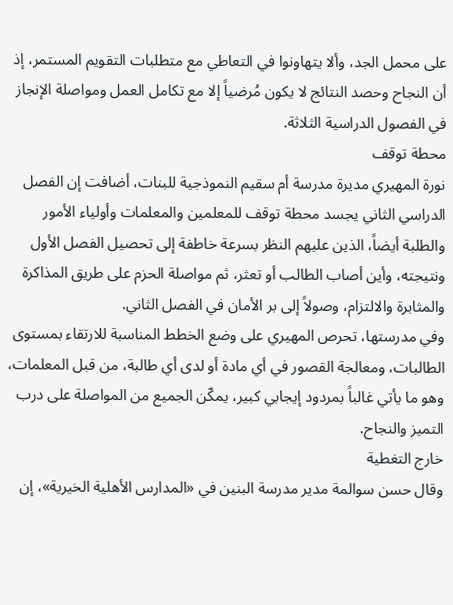على محمل الجد، وألا يتهاونوا في التعاطي مع متطلبات التقويم المستمر، إذ أن النجاح وحصد النتائج لا يكون مُرضياً إلا مع تكامل العمل ومواصلة الإنجاز في الفصول الدراسية الثلاثة.
محطة توقف
نورة المهيري مديرة مدرسة أم سقيم النموذجية للبنات، أضافت إن الفصل الدراسي الثاني يجسد محطة توقف للمعلمين والمعلمات وأولياء الأمور والطلبة أيضاً، الذين عليهم النظر بسرعة خاطفة إلى تحصيل الفصل الأول ونتيجته، وأين أصاب الطالب أو تعثر، ثم مواصلة الحزم على طريق المذاكرة والمثابرة والالتزام، وصولاً إلى بر الأمان في الفصل الثاني.
وفي مدرستها، تحرص المهيري على وضع الخطط المناسبة للارتقاء بمستوى الطالبات، ومعالجة القصور في أي مادة أو لدى أي طالبة، من قبل المعلمات، وهو ما يأتي غالباً بمردود إيجابي كبير، يمكّن الجميع من المواصلة على درب التميز والنجاح.
خارج التغطية
وقال حسن سوالمة مدير مدرسة البنين في «المدارس الأهلية الخيرية»، إن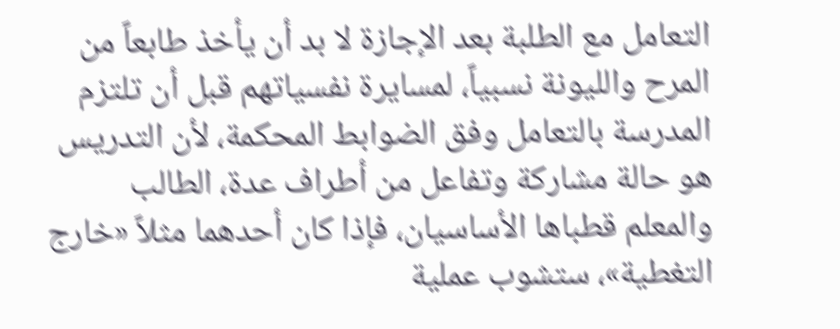التعامل مع الطلبة بعد الإجازة لا بد أن يأخذ طابعاً من المرح والليونة نسبياً، لمسايرة نفسياتهم قبل أن تلتزم المدرسة بالتعامل وفق الضوابط المحكمة، لأن التدريس هو حالة مشاركة وتفاعل من أطراف عدة، الطالب والمعلم قطباها الأساسيان، فإذا كان أحدهما مثلاً «خارج التغطية»، ستشوب عملية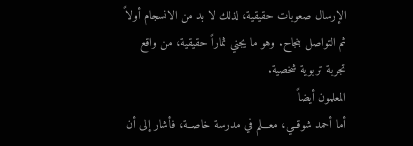الإرسال صعوبات حقيقية، لذلك لا بد من الانسجام أولاً ثم التواصل بنجاح. وهو ما يجني ثماراً حقيقية، من واقع تجربة تربوية شخصية.
المعلمون أيضاً
أما أحمد شوقــي، معـــلم في مدرسة خاصــة، فأشار إلى أن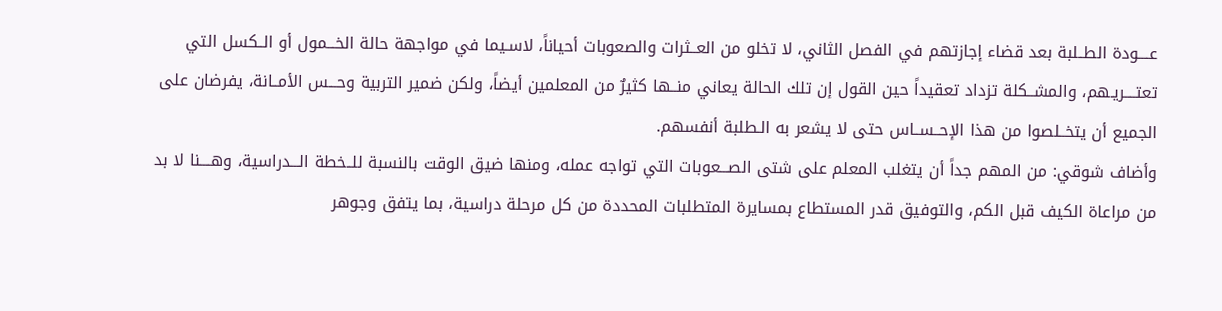عــــودة الطــلبة بعد قضاء إجازتهم في الفصل الثاني، لا تخلو من العــثرات والصعوبات أحياناً، لاسـيما في مواجهة حالة الخـــمول أو الــكسل التي تعتــــريـهم، والمشــكلة تزداد تعقيداً حين القول إن تلك الحالة يعاني منــها كثيرٌ من المعلمين أيضاً، ولكن ضمير التربية وحـــس الأمــانة، يفرضان على الجميع أن يتخــلصوا من هذا الإحــســاس حتى لا يشعر به الـطلبة أنفسهم.
وأضاف شوقي: من المهم جداً أن يتغلب المعلم على شتى الصـــعوبات التي تواجه عمله، ومنها ضيق الوقت بالنسبة للــخطة الـــدراسية، وهــــنا لا بد من مراعاة الكيف قبل الكم، والتوفيق قدر المستطاع بمسايرة المتطلبات المحددة من كل مرحلة دراسية، بما يتفق وجوهر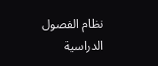نظام الفصول الدراسية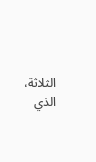الثلاثة، الذي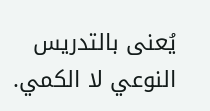يُعنى بالتدريس النوعي لا الكمي.